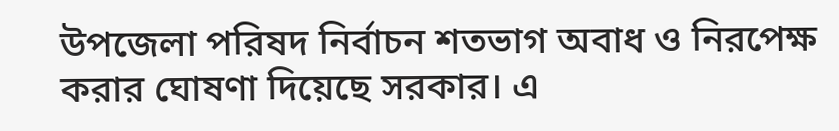উপজেলা পরিষদ নির্বাচন শতভাগ অবাধ ও নিরপেক্ষ করার ঘোষণা দিয়েছে সরকার। এ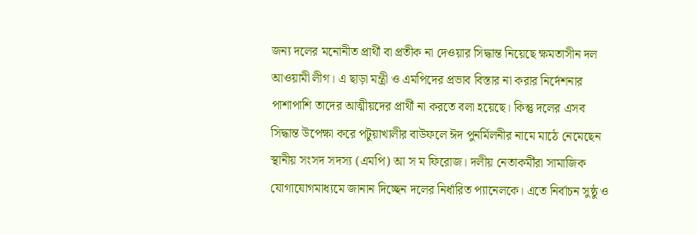জন্য দলের মনোনীত প্রার্থী বা প্রতীক না দেওয়ার সিদ্ধান্ত নিয়েছে ক্ষমতাসীন দল আওয়ামী লীগ। এ ছাড়া মন্ত্রী ও এমপিদের প্রভাব বিস্তার না করার নির্দেশনার পাশাপাশি তাদের আত্মীয়দের প্রার্থী না করতে বলা হয়েছে। কিন্তু দলের এসব সিদ্ধান্ত উপেক্ষা করে পটুয়াখালীর বাউফলে ঈদ পুনর্মিলনীর নামে মাঠে নেমেছেন স্থানীয় সংসদ সদস্য (এমপি) আ স ম ফিরোজ। দলীয় নেতাকর্মীরা সামাজিক যোগাযোগমাধ্যমে জানান দিচ্ছেন দলের নির্ধারিত প্যানেলকে। এতে নির্বাচন সুষ্ঠু ও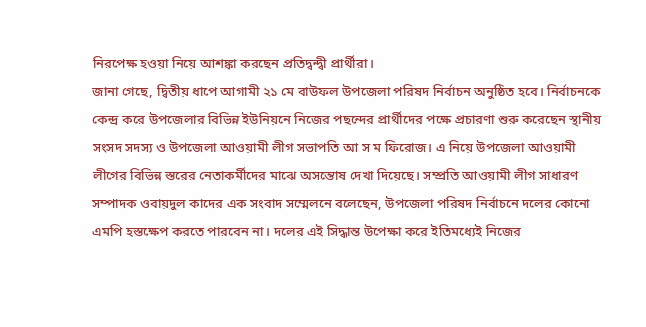নিরপেক্ষ হওয়া নিয়ে আশঙ্কা করছেন প্রতিদ্বন্দ্বী প্রার্থীরা।
জানা গেছে, দ্বিতীয় ধাপে আগামী ২১ মে বাউফল উপজেলা পরিষদ নির্বাচন অনুষ্ঠিত হবে। নির্বাচনকে কেন্দ্র করে উপজেলার বিভিন্ন ইউনিয়নে নিজের পছন্দের প্রার্থীদের পক্ষে প্রচারণা শুরু করেছেন স্থানীয় সংসদ সদস্য ও উপজেলা আওয়ামী লীগ সভাপতি আ স ম ফিরোজ। এ নিয়ে উপজেলা আওয়ামী লীগের বিভিন্ন স্তরের নেতাকর্মীদের মাঝে অসন্তোষ দেখা দিয়েছে। সম্প্রতি আওয়ামী লীগ সাধারণ সম্পাদক ওবায়দুল কাদের এক সংবাদ সম্মেলনে বলেছেন, উপজেলা পরিষদ নির্বাচনে দলের কোনো এমপি হস্তক্ষেপ করতে পারবেন না। দলের এই সিদ্ধান্ত উপেক্ষা করে ইতিমধ্যেই নিজের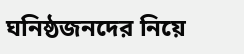ঘনিষ্ঠজনদের নিয়ে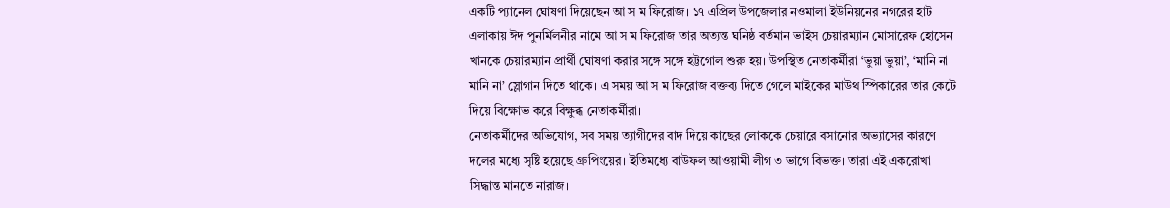একটি প্যানেল ঘোষণা দিয়েছেন আ স ম ফিরোজ। ১৭ এপ্রিল উপজেলার নওমালা ইউনিয়নের নগরের হাট এলাকায় ঈদ পুনর্মিলনীর নামে আ স ম ফিরোজ তার অত্যন্ত ঘনিষ্ঠ বর্তমান ভাইস চেয়ারম্যান মোসারেফ হোসেন খানকে চেয়ারম্যান প্রার্থী ঘোষণা করার সঙ্গে সঙ্গে হট্টগোল শুরু হয়। উপস্থিত নেতাকর্মীরা ‘ভুয়া ভুয়া’, ‘মানি না মানি না’ স্লোগান দিতে থাকে। এ সময় আ স ম ফিরোজ বক্তব্য দিতে গেলে মাইকের মাউথ স্পিকারের তার কেটে দিয়ে বিক্ষোভ করে বিক্ষুব্ধ নেতাকর্মীরা।
নেতাকর্মীদের অভিযোগ, সব সময় ত্যাগীদের বাদ দিয়ে কাছের লোককে চেয়ারে বসানোর অভ্যাসের কারণে দলের মধ্যে সৃষ্টি হয়েছে গ্রুপিংয়ের। ইতিমধ্যে বাউফল আওয়ামী লীগ ৩ ভাগে বিভক্ত। তারা এই একরোখা সিদ্ধান্ত মানতে নারাজ।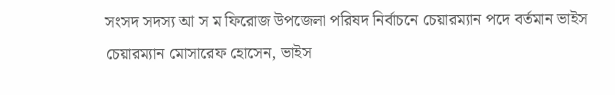সংসদ সদস্য আ স ম ফিরোজ উপজেলা পরিষদ নির্বাচনে চেয়ারম্যান পদে বর্তমান ভাইস চেয়ারম্যান মোসারেফ হোসেন, ভাইস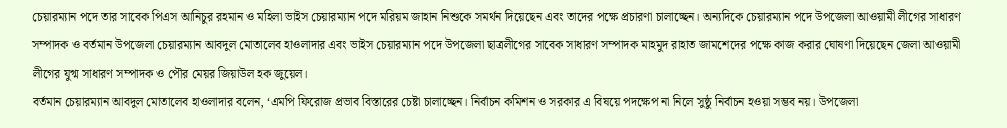চেয়ারম্যান পদে তার সাবেক পিএস আনিচুর রহমান ও মহিলা ভাইস চেয়ারম্যান পদে মরিয়ম জাহান নিশুকে সমর্থন দিয়েছেন এবং তাদের পক্ষে প্রচারণা চালাচ্ছেন। অন্যদিকে চেয়ারম্যান পদে উপজেলা আওয়ামী লীগের সাধারণ সম্পাদক ও বর্তমান উপজেলা চেয়ারম্যান আবদুল মোতালেব হাওলাদার এবং ভাইস চেয়ারম্যান পদে উপজেলা ছাত্রলীগের সাবেক সাধারণ সম্পাদক মাহমুদ রাহাত জামশেদের পক্ষে কাজ করার ঘোষণা দিয়েছেন জেলা আওয়ামী লীগের যুগ্ম সাধারণ সম্পাদক ও পৌর মেয়র জিয়াউল হক জুয়েল।
বর্তমান চেয়ারম্যান আবদুল মোতালেব হাওলাদার বলেন, ‘এমপি ফিরোজ প্রভাব বিস্তারের চেষ্টা চালাচ্ছেন। নির্বাচন কমিশন ও সরকার এ বিষয়ে পদক্ষেপ না নিলে সুষ্ঠু নির্বাচন হওয়া সম্ভব নয়। উপজেলা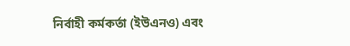নির্বাহী কর্মকর্তা (ইউএনও) এবং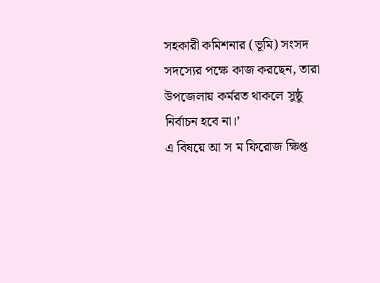সহকারী কমিশনার (ভূমি) সংসদ সদস্যের পক্ষে কাজ করছেন, তারা উপজেলায় কর্মরত থাকলে সুষ্ঠু নির্বাচন হবে না।’
এ বিষয়ে আ স ম ফিরোজ ক্ষিপ্ত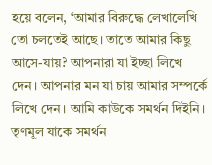হয়ে বলেন, ‘আমার বিরুদ্ধে লেখালেখি তো চলতেই আছে। তাতে আমার কিছু আসে-যায়? আপনারা যা ইচ্ছা লিখে দেন। আপনার মন যা চায় আমার সম্পর্কে লিখে দেন। আমি কাউকে সমর্থন দিইনি। তৃণমূল যাকে সমর্থন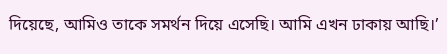দিয়েছে, আমিও তাকে সমর্থন দিয়ে এসেছি। আমি এখন ঢাকায় আছি।’